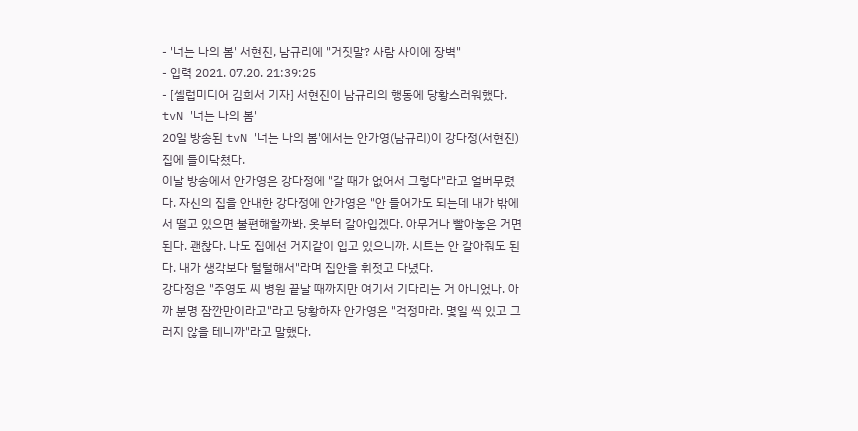- '너는 나의 봄' 서현진, 남규리에 "거짓말? 사람 사이에 장벽"
- 입력 2021. 07.20. 21:39:25
- [셀럽미디어 김희서 기자] 서현진이 남규리의 행동에 당황스러워했다.
tvN '너는 나의 봄'
20일 방송된 tvN '너는 나의 봄'에서는 안가영(남규리)이 강다정(서현진) 집에 들이닥쳤다.
이날 방송에서 안가영은 강다정에 "갈 때가 없어서 그렇다"라고 얼버무렸다. 자신의 집을 안내한 강다정에 안가영은 "안 들어가도 되는데 내가 밖에서 떨고 있으면 불편해할까봐. 옷부터 갈아입겠다. 아무거나 빨아놓은 거면 된다. 괜찮다. 나도 집에선 거지같이 입고 있으니까. 시트는 안 갈아줘도 된다. 내가 생각보다 털털해서"라며 집안을 휘젓고 다녔다.
강다정은 "주영도 씨 병원 끝날 때까지만 여기서 기다리는 거 아니었나. 아까 분명 잠깐만이라고"라고 당황하자 안가영은 "걱정마라. 몇일 씩 있고 그러지 않을 테니까"라고 말했다.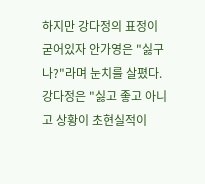하지만 강다정의 표정이 굳어있자 안가영은 "싫구나?"라며 눈치를 살폈다. 강다정은 "싫고 좋고 아니고 상황이 초현실적이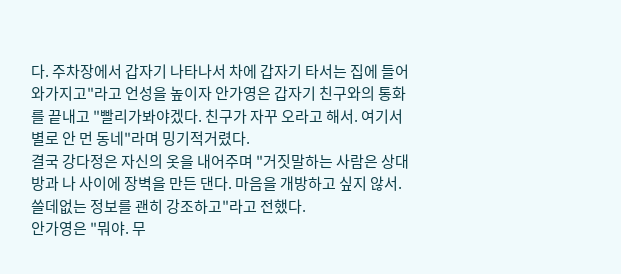다. 주차장에서 갑자기 나타나서 차에 갑자기 타서는 집에 들어와가지고"라고 언성을 높이자 안가영은 갑자기 친구와의 통화를 끝내고 "빨리가봐야겠다. 친구가 자꾸 오라고 해서. 여기서 별로 안 먼 동네"라며 밍기적거렸다.
결국 강다정은 자신의 옷을 내어주며 "거짓말하는 사람은 상대방과 나 사이에 장벽을 만든 댄다. 마음을 개방하고 싶지 않서. 쓸데없는 정보를 괜히 강조하고"라고 전했다.
안가영은 "뭐야. 무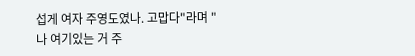섭게 여자 주영도였나. 고맙다"라며 "나 여기있는 거 주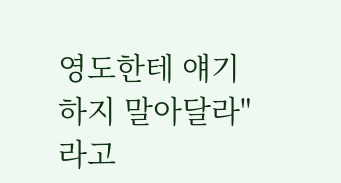영도한테 얘기하지 말아달라"라고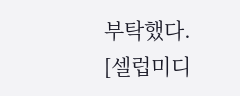부탁했다.
[셀럽미디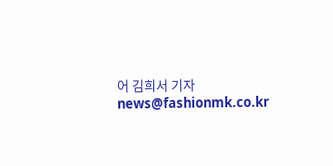어 김희서 기자 news@fashionmk.co.kr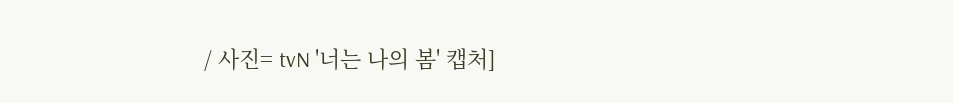/ 사진= tvN '너는 나의 봄' 캡처]